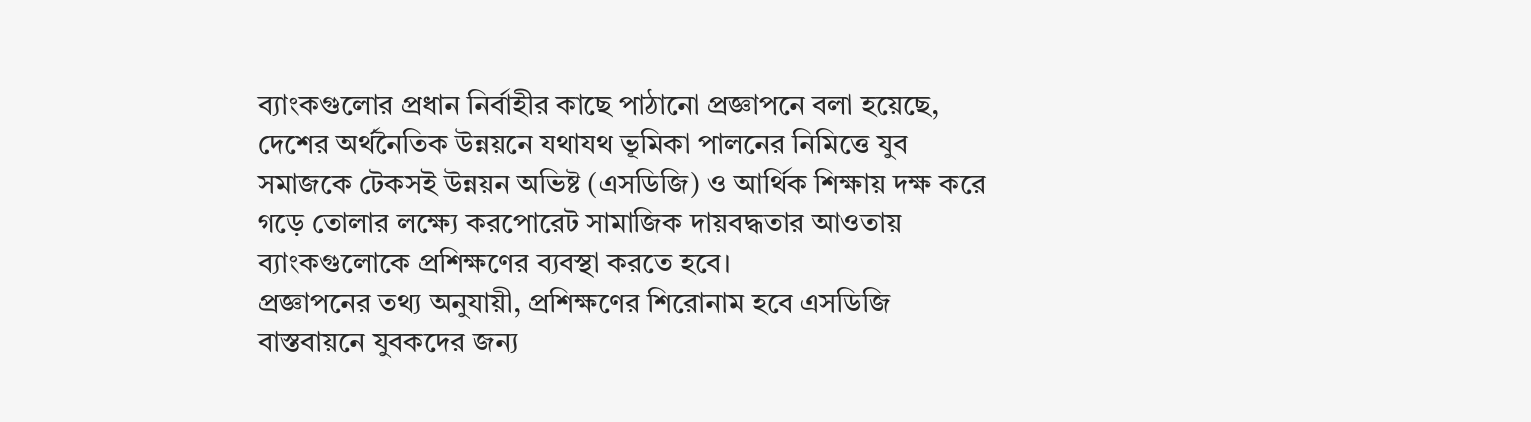ব্যাংকগুলোর প্রধান নির্বাহীর কাছে পাঠানো প্রজ্ঞাপনে বলা হয়েছে, দেশের অর্থনৈতিক উন্নয়নে যথাযথ ভূমিকা পালনের নিমিত্তে যুব সমাজকে টেকসই উন্নয়ন অভিষ্ট (এসডিজি) ও আর্থিক শিক্ষায় দক্ষ করে গড়ে তোলার লক্ষ্যে করপোরেট সামাজিক দায়বদ্ধতার আওতায় ব্যাংকগুলোকে প্রশিক্ষণের ব্যবস্থা করতে হবে।
প্রজ্ঞাপনের তথ্য অনুযায়ী, প্রশিক্ষণের শিরোনাম হবে এসডিজি বাস্তবায়নে যুবকদের জন্য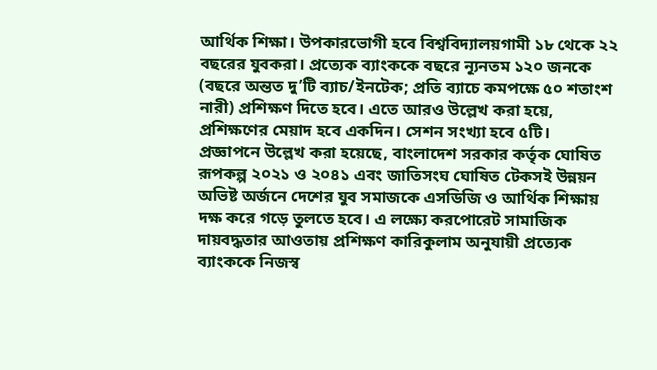আর্থিক শিক্ষা। উপকারভোগী হবে বিশ্ববিদ্যালয়গামী ১৮ থেকে ২২ বছরের যুবকরা। প্রত্যেক ব্যাংককে বছরে ন্যূনতম ১২০ জনকে (বছরে অন্তত দু’টি ব্যাচ/ইনটেক; প্রতি ব্যাচে কমপক্ষে ৫০ শতাংশ নারী) প্রশিক্ষণ দিতে হবে। এতে আরও উল্লেখ করা হয়ে, প্রশিক্ষণের মেয়াদ হবে একদিন। সেশন সংখ্যা হবে ৫টি।
প্রজ্ঞাপনে উল্লেখ করা হয়েছে, বাংলাদেশ সরকার কর্তৃক ঘোষিত রূপকল্প ২০২১ ও ২০৪১ এবং জাতিসংঘ ঘোষিত টেকসই উন্নয়ন অভিষ্ট অর্জনে দেশের যুব সমাজকে এসডিজি ও আর্থিক শিক্ষায় দক্ষ করে গড়ে তুলতে হবে। এ লক্ষ্যে করপোরেট সামাজিক দায়বদ্ধতার আওতায় প্রশিক্ষণ কারিকুলাম অনুযায়ী প্রত্যেক ব্যাংককে নিজস্ব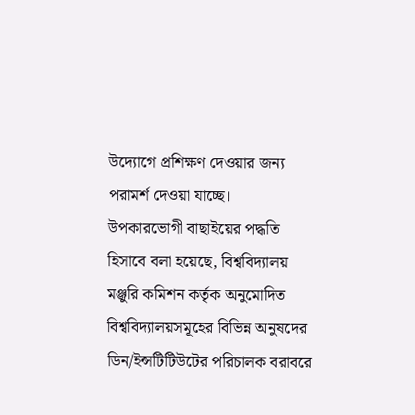উদ্যোগে প্রশিক্ষণ দেওয়ার জন্য পরামর্শ দেওয়া যাচ্ছে।
উপকারভোগী বাছাইয়ের পদ্ধতি হিসাবে বলা হয়েছে, বিশ্ববিদ্যালয় মঞ্জুরি কমিশন কর্তৃক অনুমোদিত বিশ্ববিদ্যালয়সমূহের বিভিন্ন অনুষদের ডিন/ইন্সটিটিউটের পরিচালক বরাবরে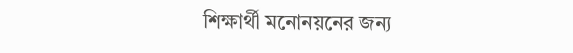শিক্ষার্থী মনোনয়নের জন্য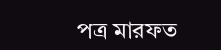পত্র মারফত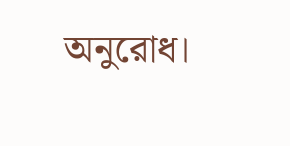অনুরোধ।